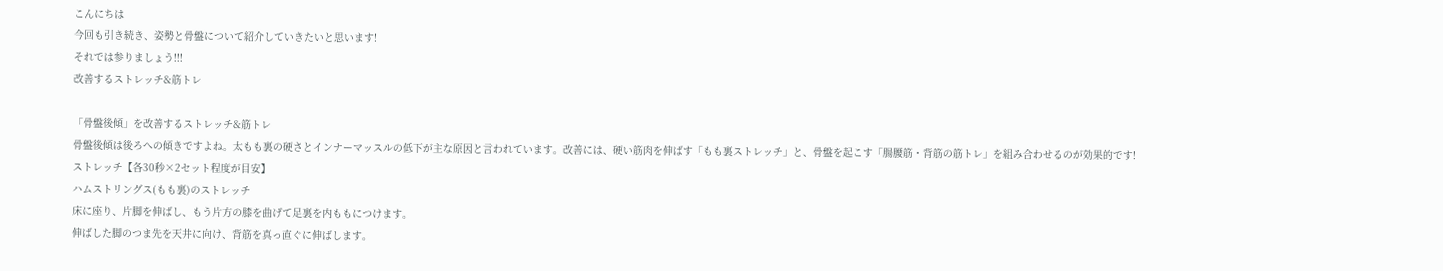こんにちは
今回も引き続き、姿勢と骨盤について紹介していきたいと思います!
それでは参りましょう!!!
改善するストレッチ&筋トレ

「骨盤後傾」を改善するストレッチ&筋トレ
骨盤後傾は後ろへの傾きですよね。太もも裏の硬さとインナーマッスルの低下が主な原因と言われています。改善には、硬い筋肉を伸ばす「もも裏ストレッチ」と、骨盤を起こす「腸腰筋・背筋の筋トレ」を組み合わせるのが効果的です!
ストレッチ【各30秒×2セット程度が目安】
ハムストリングス(もも裏)のストレッチ
床に座り、片脚を伸ばし、もう片方の膝を曲げて足裏を内ももにつけます。
伸ばした脚のつま先を天井に向け、背筋を真っ直ぐに伸ばします。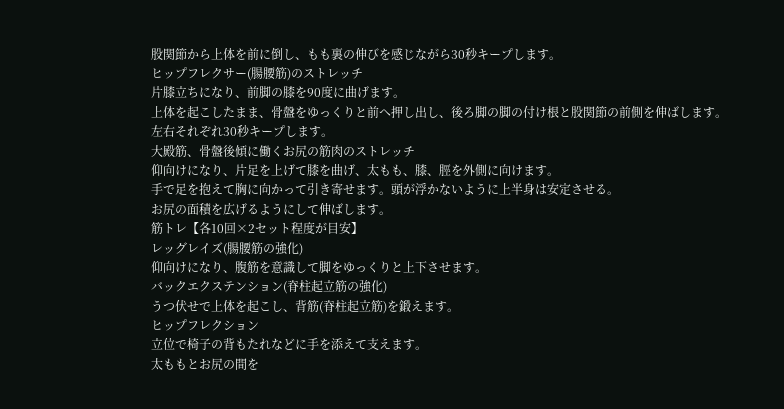股関節から上体を前に倒し、もも裏の伸びを感じながら30秒キープします。
ヒップフレクサー(腸腰筋)のストレッチ
片膝立ちになり、前脚の膝を90度に曲げます。
上体を起こしたまま、骨盤をゆっくりと前へ押し出し、後ろ脚の脚の付け根と股関節の前側を伸ばします。
左右それぞれ30秒キープします。
大殿筋、骨盤後傾に働くお尻の筋肉のストレッチ
仰向けになり、片足を上げて膝を曲げ、太もも、膝、脛を外側に向けます。
手で足を抱えて胸に向かって引き寄せます。頭が浮かないように上半身は安定させる。
お尻の面積を広げるようにして伸ばします。
筋トレ【各10回×2セット程度が目安】
レッグレイズ(腸腰筋の強化)
仰向けになり、腹筋を意識して脚をゆっくりと上下させます。
バックエクステンション(脊柱起立筋の強化)
うつ伏せで上体を起こし、背筋(脊柱起立筋)を鍛えます。
ヒップフレクション
立位で椅子の背もたれなどに手を添えて支えます。
太ももとお尻の間を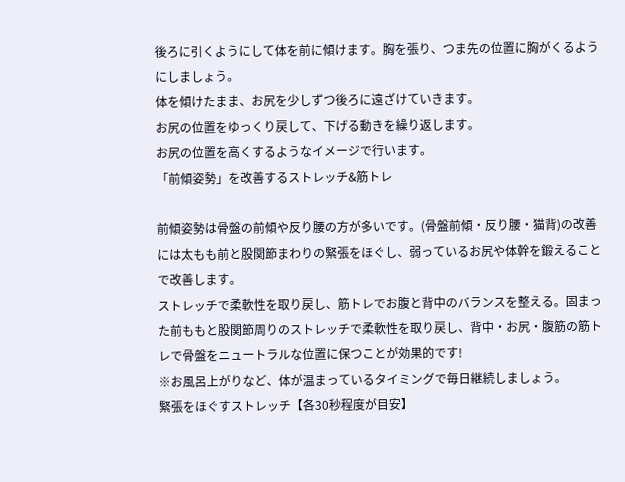後ろに引くようにして体を前に傾けます。胸を張り、つま先の位置に胸がくるようにしましょう。
体を傾けたまま、お尻を少しずつ後ろに遠ざけていきます。
お尻の位置をゆっくり戻して、下げる動きを繰り返します。
お尻の位置を高くするようなイメージで行います。
「前傾姿勢」を改善するストレッチ&筋トレ

前傾姿勢は骨盤の前傾や反り腰の方が多いです。(骨盤前傾・反り腰・猫背)の改善には太もも前と股関節まわりの緊張をほぐし、弱っているお尻や体幹を鍛えることで改善します。
ストレッチで柔軟性を取り戻し、筋トレでお腹と背中のバランスを整える。固まった前ももと股関節周りのストレッチで柔軟性を取り戻し、背中・お尻・腹筋の筋トレで骨盤をニュートラルな位置に保つことが効果的です!
※お風呂上がりなど、体が温まっているタイミングで毎日継続しましょう。
緊張をほぐすストレッチ【各30秒程度が目安】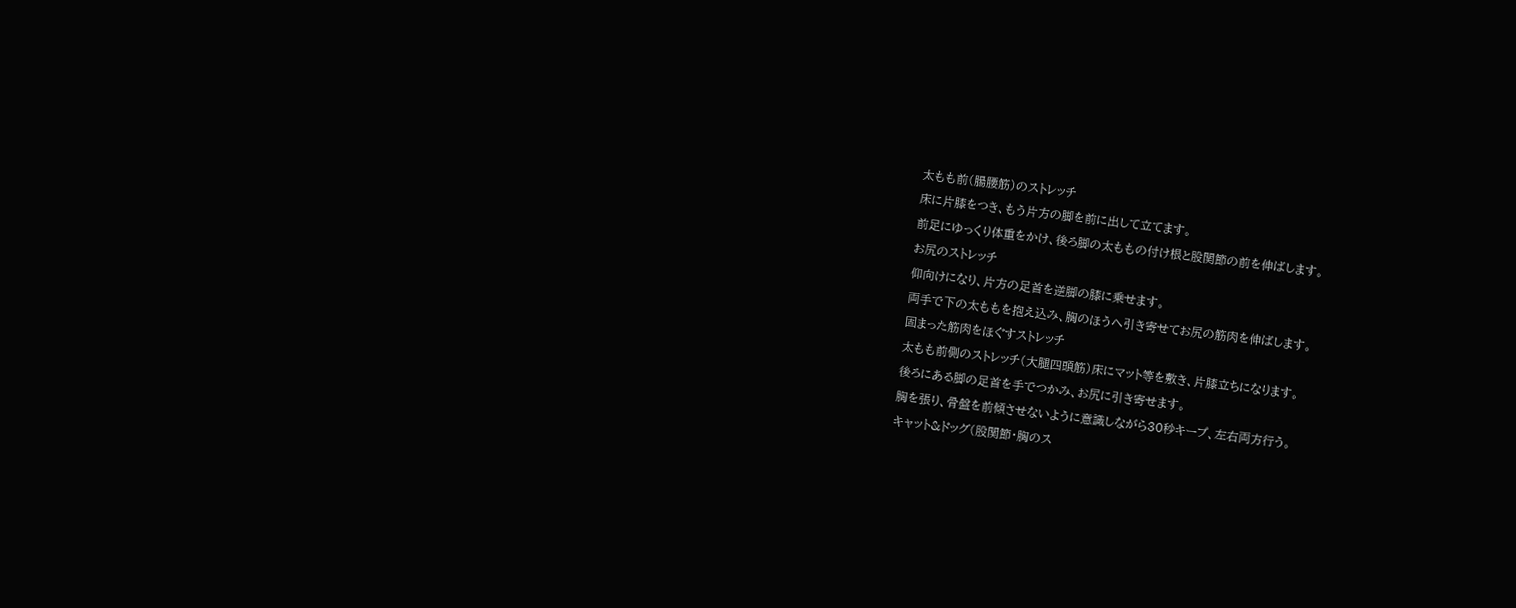太もも前(腸腰筋)のストレッチ
床に片膝をつき、もう片方の脚を前に出して立てます。
前足にゆっくり体重をかけ、後ろ脚の太ももの付け根と股関節の前を伸ばします。
お尻のストレッチ
仰向けになり、片方の足首を逆脚の膝に乗せます。
両手で下の太ももを抱え込み、胸のほうへ引き寄せてお尻の筋肉を伸ばします。
固まった筋肉をほぐすストレッチ
太もも前側のストレッチ(大腿四頭筋)床にマット等を敷き、片膝立ちになります。
後ろにある脚の足首を手でつかみ、お尻に引き寄せます。
胸を張り、骨盤を前傾させないように意識しながら30秒キープ、左右両方行う。
キャット&ドッグ(股関節・胸のス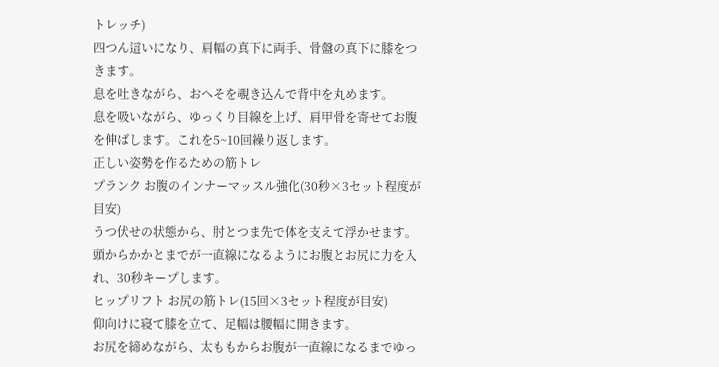トレッチ)
四つん這いになり、肩幅の真下に両手、骨盤の真下に膝をつきます。
息を吐きながら、おへそを覗き込んで背中を丸めます。
息を吸いながら、ゆっくり目線を上げ、肩甲骨を寄せてお腹を伸ばします。これを5~10回繰り返します。
正しい姿勢を作るための筋トレ
プランク お腹のインナーマッスル強化(30秒×3セット程度が目安)
うつ伏せの状態から、肘とつま先で体を支えて浮かせます。
頭からかかとまでが一直線になるようにお腹とお尻に力を入れ、30秒キープします。
ヒップリフト お尻の筋トレ(15回×3セット程度が目安)
仰向けに寝て膝を立て、足幅は腰幅に開きます。
お尻を締めながら、太ももからお腹が一直線になるまでゆっ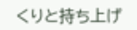くりと持ち上げ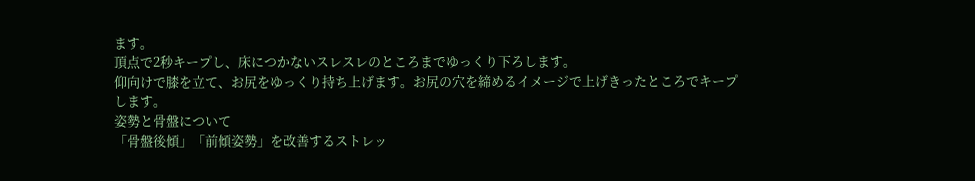ます。
頂点で2秒キープし、床につかないスレスレのところまでゆっくり下ろします。
仰向けで膝を立て、お尻をゆっくり持ち上げます。お尻の穴を締めるイメージで上げきったところでキープします。
姿勢と骨盤について
「骨盤後傾」「前傾姿勢」を改善するストレッ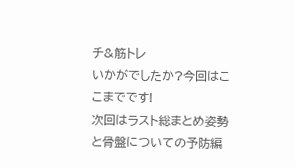チ&筋トレ
いかがでしたか?今回はここまでです!
次回はラスト総まとめ姿勢と骨盤についての予防編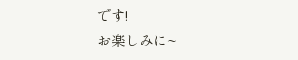です!
お楽しみに~